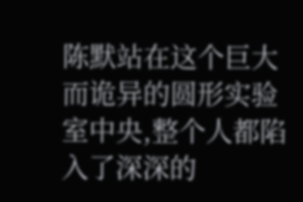陈默站在这个巨大而诡异的圆形实验室中央,整个人都陷入了深深的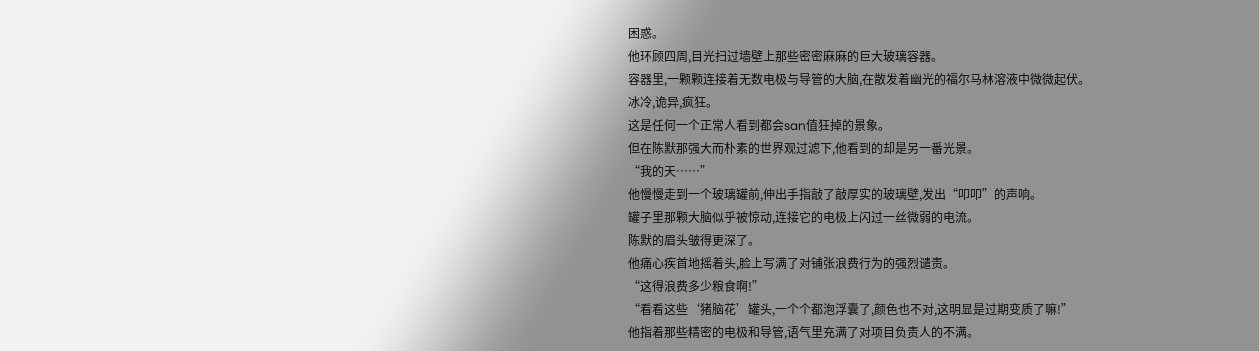困惑。
他环顾四周,目光扫过墙壁上那些密密麻麻的巨大玻璃容器。
容器里,一颗颗连接着无数电极与导管的大脑,在散发着幽光的福尔马林溶液中微微起伏。
冰冷,诡异,疯狂。
这是任何一个正常人看到都会san值狂掉的景象。
但在陈默那强大而朴素的世界观过滤下,他看到的却是另一番光景。
“我的天……”
他慢慢走到一个玻璃罐前,伸出手指敲了敲厚实的玻璃壁,发出“叩叩”的声响。
罐子里那颗大脑似乎被惊动,连接它的电极上闪过一丝微弱的电流。
陈默的眉头皱得更深了。
他痛心疾首地摇着头,脸上写满了对铺张浪费行为的强烈谴责。
“这得浪费多少粮食啊!”
“看看这些‘猪脑花’罐头,一个个都泡浮囊了,颜色也不对,这明显是过期变质了嘛!”
他指着那些精密的电极和导管,语气里充满了对项目负责人的不满。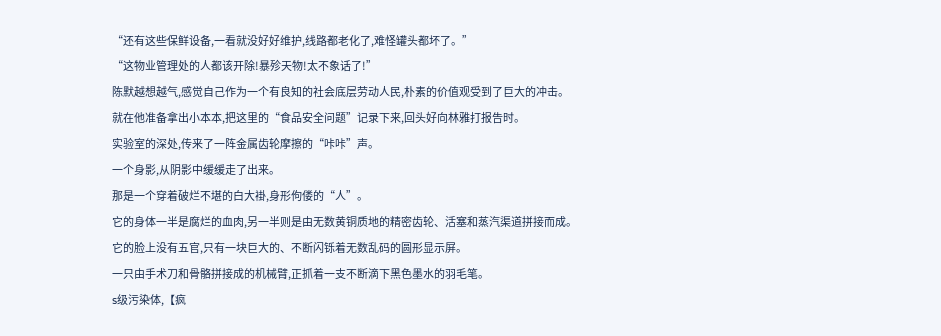“还有这些保鲜设备,一看就没好好维护,线路都老化了,难怪罐头都坏了。”
“这物业管理处的人都该开除!暴殄天物!太不象话了!”
陈默越想越气,感觉自己作为一个有良知的社会底层劳动人民,朴素的价值观受到了巨大的冲击。
就在他准备拿出小本本,把这里的“食品安全问题”记录下来,回头好向林雅打报告时。
实验室的深处,传来了一阵金属齿轮摩擦的“咔咔”声。
一个身影,从阴影中缓缓走了出来。
那是一个穿着破烂不堪的白大褂,身形佝偻的“人”。
它的身体一半是腐烂的血肉,另一半则是由无数黄铜质地的精密齿轮、活塞和蒸汽渠道拼接而成。
它的脸上没有五官,只有一块巨大的、不断闪铄着无数乱码的圆形显示屏。
一只由手术刀和骨骼拼接成的机械臂,正抓着一支不断滴下黑色墨水的羽毛笔。
s级污染体,【疯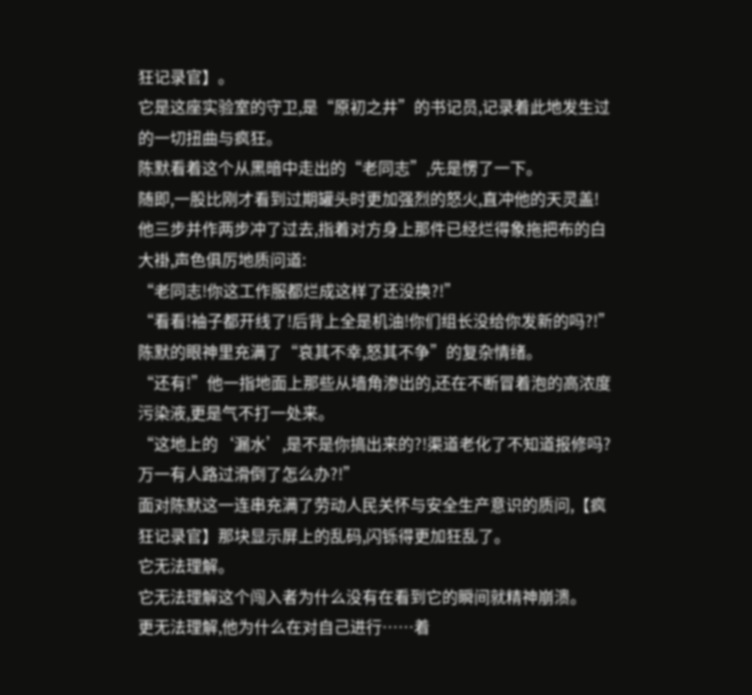狂记录官】。
它是这座实验室的守卫,是“原初之井”的书记员,记录着此地发生过的一切扭曲与疯狂。
陈默看着这个从黑暗中走出的“老同志”,先是愣了一下。
随即,一股比刚才看到过期罐头时更加强烈的怒火,直冲他的天灵盖!
他三步并作两步冲了过去,指着对方身上那件已经烂得象拖把布的白大褂,声色俱厉地质问道:
“老同志!你这工作服都烂成这样了还没换?!”
“看看!袖子都开线了!后背上全是机油!你们组长没给你发新的吗?!”
陈默的眼神里充满了“哀其不幸,怒其不争”的复杂情绪。
“还有!”他一指地面上那些从墙角渗出的,还在不断冒着泡的高浓度污染液,更是气不打一处来。
“这地上的‘漏水’,是不是你搞出来的?!渠道老化了不知道报修吗?万一有人路过滑倒了怎么办?!”
面对陈默这一连串充满了劳动人民关怀与安全生产意识的质问,【疯狂记录官】那块显示屏上的乱码,闪铄得更加狂乱了。
它无法理解。
它无法理解这个闯入者为什么没有在看到它的瞬间就精神崩溃。
更无法理解,他为什么在对自己进行……着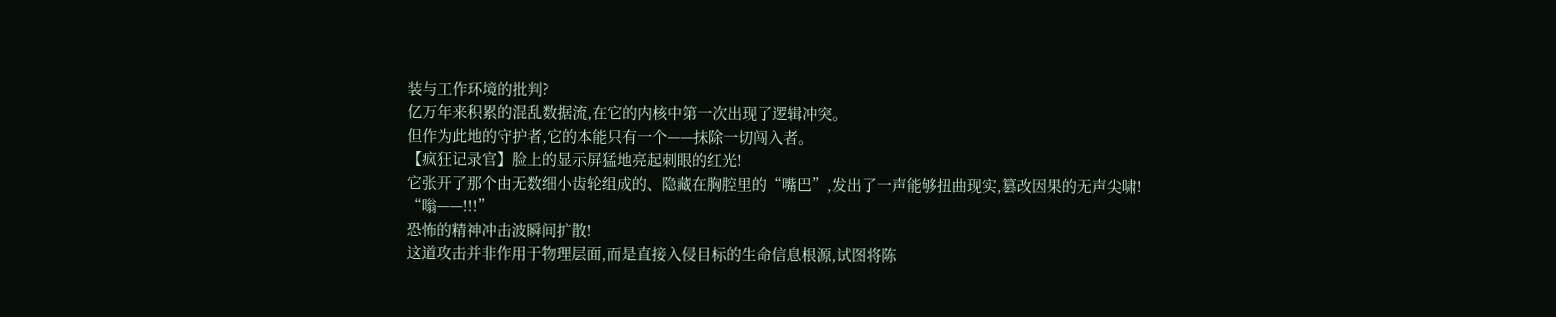装与工作环境的批判?
亿万年来积累的混乱数据流,在它的内核中第一次出现了逻辑冲突。
但作为此地的守护者,它的本能只有一个——抹除一切闯入者。
【疯狂记录官】脸上的显示屏猛地亮起刺眼的红光!
它张开了那个由无数细小齿轮组成的、隐藏在胸腔里的“嘴巴”,发出了一声能够扭曲现实,篡改因果的无声尖啸!
“嗡——!!!”
恐怖的精神冲击波瞬间扩散!
这道攻击并非作用于物理层面,而是直接入侵目标的生命信息根源,试图将陈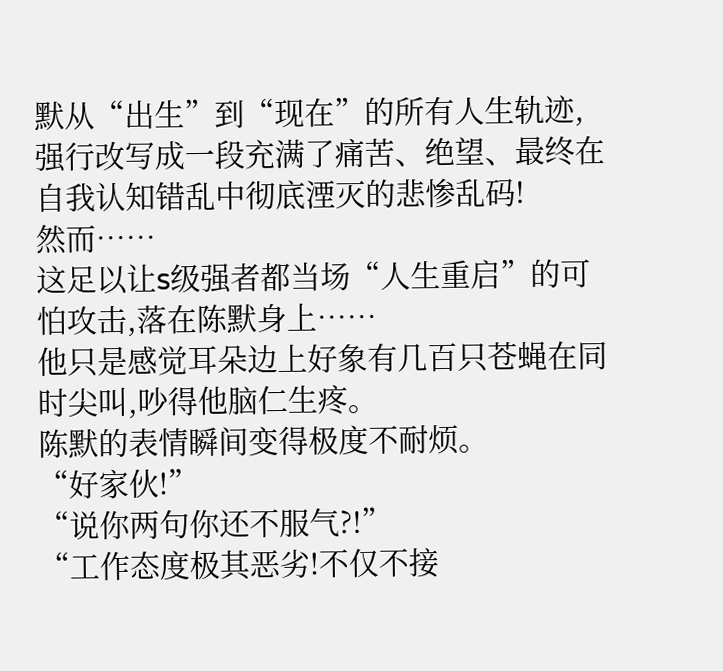默从“出生”到“现在”的所有人生轨迹,强行改写成一段充满了痛苦、绝望、最终在自我认知错乱中彻底湮灭的悲惨乱码!
然而……
这足以让s级强者都当场“人生重启”的可怕攻击,落在陈默身上……
他只是感觉耳朵边上好象有几百只苍蝇在同时尖叫,吵得他脑仁生疼。
陈默的表情瞬间变得极度不耐烦。
“好家伙!”
“说你两句你还不服气?!”
“工作态度极其恶劣!不仅不接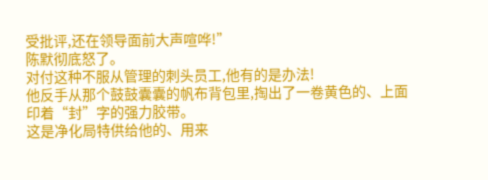受批评,还在领导面前大声喧哗!”
陈默彻底怒了。
对付这种不服从管理的刺头员工,他有的是办法!
他反手从那个鼓鼓囊囊的帆布背包里,掏出了一卷黄色的、上面印着“封”字的强力胶带。
这是净化局特供给他的、用来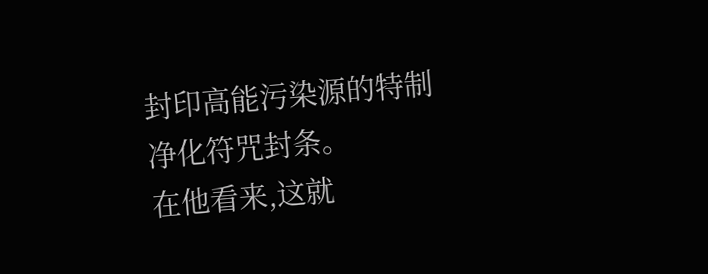封印高能污染源的特制净化符咒封条。
在他看来,这就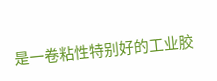是一卷粘性特别好的工业胶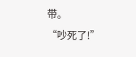带。
“吵死了!”